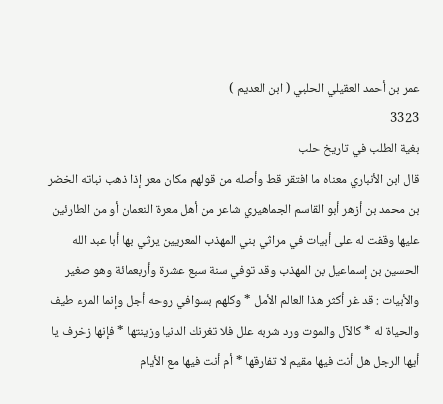عمر بن أحمد العقيلي الحلبي ( ابن العديم )
3323
بغية الطلب في تاريخ حلب
قال ابن الأنباري معناه ما افتقر قط وأصله من قولهم مكان معر إذا ذهب نباته الخضر بن محمد بن أزهر أبو القاسم الجماهيري شاعر من أهل معرة النعمان أو من الطارئين عليها وقفت له على أبيات في مراثي بني المهذب المعريين يرثي بها أبا عبد الله الحسين بن إسماعيل بن المهذب وقد توفي سنة سبع عشرة وأربعمائة وهو صغير والأبيات : قد غر أكثر هذا العالم الأمل * وكلهم بسوافي روحه أجل وإنما المرء طيف والحياة له * كالآل والموت ورد شربه علل فلا تغرنك الدنيا وزينتها * فإنها زخرف يا أيها الرجل هل أنت فيها مقيم لا تفارقها * أم أنت فيها مع الأيام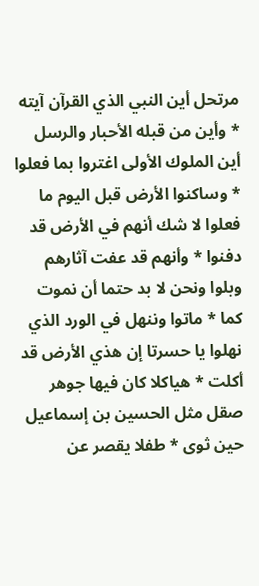مرتحل أين النبي الذي القرآن آيته * وأين من قبله الأحبار والرسل أين الملوك الأولى اغتروا بما فعلوا * وساكنوا الأرض قبل اليوم ما فعلوا لا شك أنهم في الأرض قد دفنوا * وأنهم قد عفت آثارهم وبلوا ونحن لا بد حتما أن نموت كما * ماتوا وننهل في الورد الذي نهلوا يا حسرتا إن هذي الأرض قد أكلت * هياكلا كان فيها جوهر صقل مثل الحسين بن إسماعيل حين ثوى * طفلا يقصر عن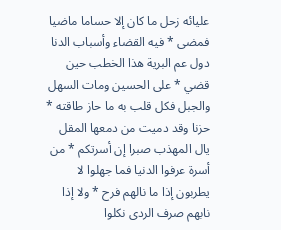عليائه زحل ما كان إلا حساما ماضيا فمضى * فيه القضاء وأسباب الدنا دول عم البرية هذا الخطب حين قضي * على الحسين ومات السهل والجبل فكل قلب به ما حاز طاقته * حزنا وقد دميت من دمعها المقل يال المهذب صبرا إن أسرتكم * من أسرة عرفوا الدنيا فما جهلوا لا يطربون إذا ما نالهم فرح * ولا إذا نابهم صرف الردى نكلوا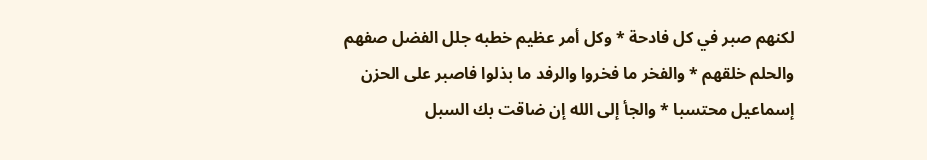لكنهم صبر في كل فادحة * وكل أمر عظيم خطبه جلل الفضل صفهم والحلم خلقهم * والفخر ما فخروا والرفد ما بذلوا فاصبر على الحزن إسماعيل محتسبا * والجأ إلى الله إن ضاقت بك السبل